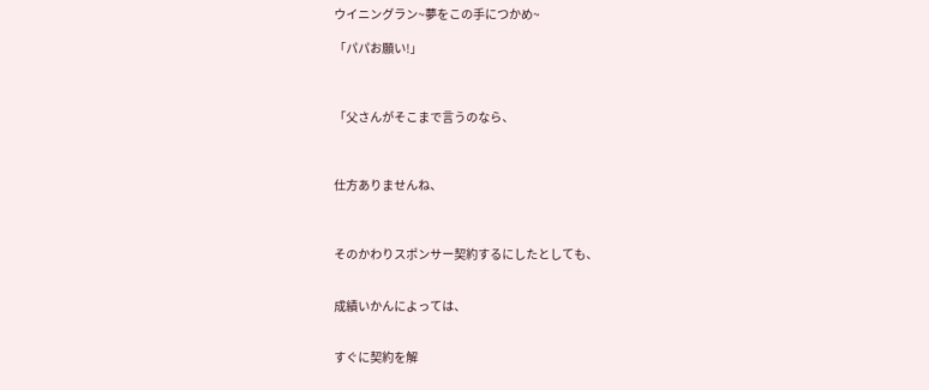ウイニングラン~夢をこの手につかめ~

「パパお願い!」



「父さんがそこまで言うのなら、



仕方ありませんね、



そのかわりスポンサー契約するにしたとしても、


成績いかんによっては、


すぐに契約を解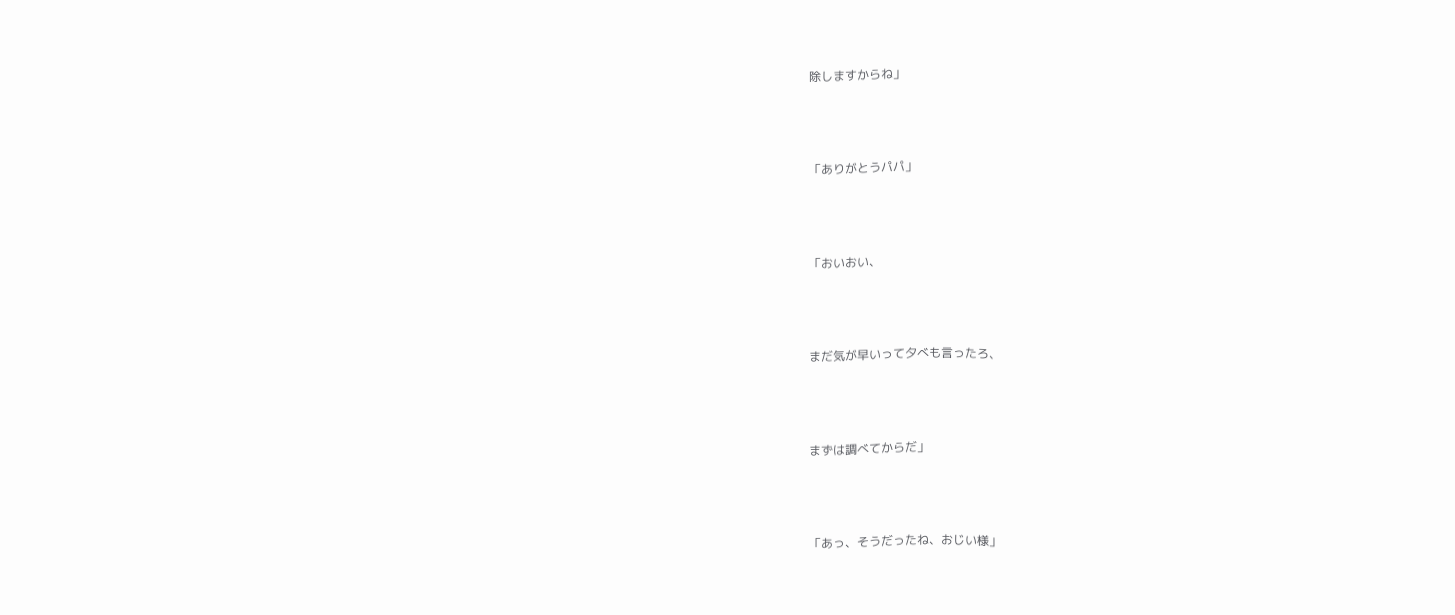除しますからね」



「ありがとうパパ」



「おいおい、



まだ気が早いって夕べも言ったろ、



まずは調べてからだ」



「あっ、そうだったね、おじい様」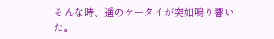そんな時、遥のケータイが突如鳴り響いた。